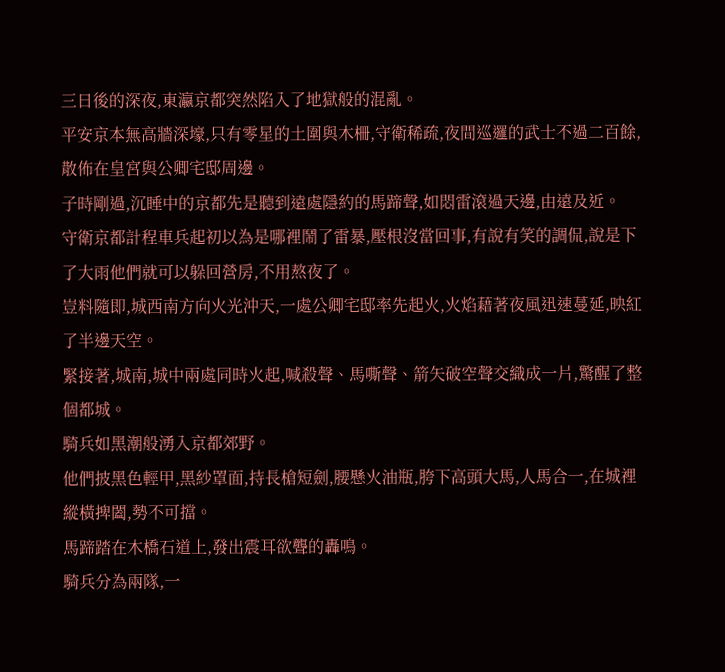三日後的深夜,東瀛京都突然陷入了地獄般的混亂。
平安京本無高牆深壕,只有零星的土圍與木柵,守衛稀疏,夜間巡邏的武士不過二百餘,散佈在皇宮與公卿宅邸周邊。
子時剛過,沉睡中的京都先是聽到遠處隱約的馬蹄聲,如悶雷滾過天邊,由遠及近。
守衛京都計程車兵起初以為是哪裡鬧了雷暴,壓根沒當回事,有說有笑的調侃,說是下了大雨他們就可以躲回營房,不用熬夜了。
豈料隨即,城西南方向火光沖天,一處公卿宅邸率先起火,火焰藉著夜風迅速蔓延,映紅了半邊天空。
緊接著,城南,城中兩處同時火起,喊殺聲、馬嘶聲、箭矢破空聲交織成一片,驚醒了整個都城。
騎兵如黑潮般湧入京都郊野。
他們披黑色輕甲,黑紗罩面,持長槍短劍,腰懸火油瓶,胯下高頭大馬,人馬合一,在城裡縱橫捭闔,勢不可擋。
馬蹄踏在木橋石道上,發出震耳欲聾的轟鳴。
騎兵分為兩隊,一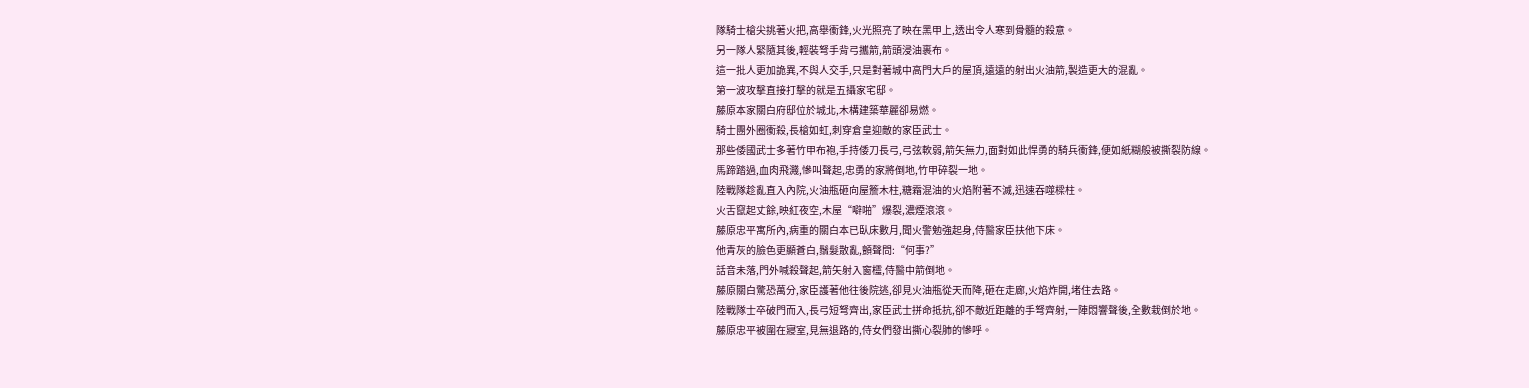隊騎士槍尖挑著火把,高舉衝鋒,火光照亮了映在黑甲上,透出令人寒到骨髓的殺意。
另一隊人緊隨其後,輕裝弩手背弓攜箭,箭頭浸油裹布。
這一批人更加詭異,不與人交手,只是對著城中高門大戶的屋頂,遠遠的射出火油箭,製造更大的混亂。
第一波攻擊直接打擊的就是五攝家宅邸。
藤原本家關白府邸位於城北,木構建築華麗卻易燃。
騎士團外圈衝殺,長槍如虹,刺穿倉皇迎敵的家臣武士。
那些倭國武士多著竹甲布袍,手持倭刀長弓,弓弦軟弱,箭矢無力,面對如此悍勇的騎兵衝鋒,便如紙糊般被撕裂防線。
馬蹄踏過,血肉飛濺,慘叫聲起,忠勇的家將倒地,竹甲碎裂一地。
陸戰隊趁亂直入內院,火油瓶砸向屋簷木柱,糖霜混油的火焰附著不滅,迅速吞噬樑柱。
火舌竄起丈餘,映紅夜空,木屋“噼啪”爆裂,濃煙滾滾。
藤原忠平寓所內,病重的關白本已臥床數月,聞火警勉強起身,侍醫家臣扶他下床。
他青灰的臉色更顯蒼白,鬚髮散亂,顫聲問:“何事?”
話音未落,門外喊殺聲起,箭矢射入窗欞,侍醫中箭倒地。
藤原關白驚恐萬分,家臣護著他往後院逃,卻見火油瓶從天而降,砸在走廊,火焰炸開,堵住去路。
陸戰隊士卒破門而入,長弓短弩齊出,家臣武士拼命抵抗,卻不敵近距離的手弩齊射,一陣悶響聲後,全數栽倒於地。
藤原忠平被圍在寢室,見無退路的,侍女們發出撕心裂肺的慘呼。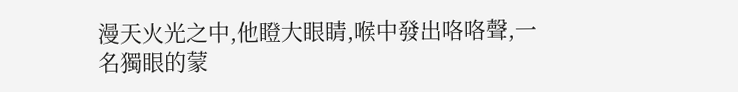漫天火光之中,他瞪大眼睛,喉中發出咯咯聲,一名獨眼的蒙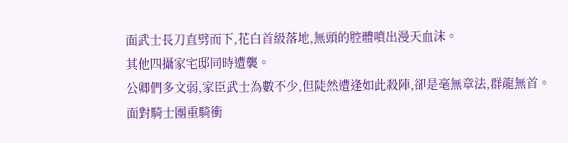面武士長刀直劈而下,花白首級落地,無頭的腔體噴出漫天血沫。
其他四攝家宅邸同時遭襲。
公卿們多文弱,家臣武士為數不少,但陡然遭逢如此殺陣,卻是毫無章法,群龍無首。面對騎士團重騎衝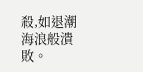殺,如退潮海浪般潰敗。